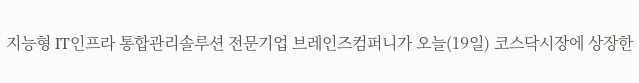지능형 IT인프라 통합관리솔루션 전문기업 브레인즈컴퍼니가 오늘(19일) 코스닥시장에 상장한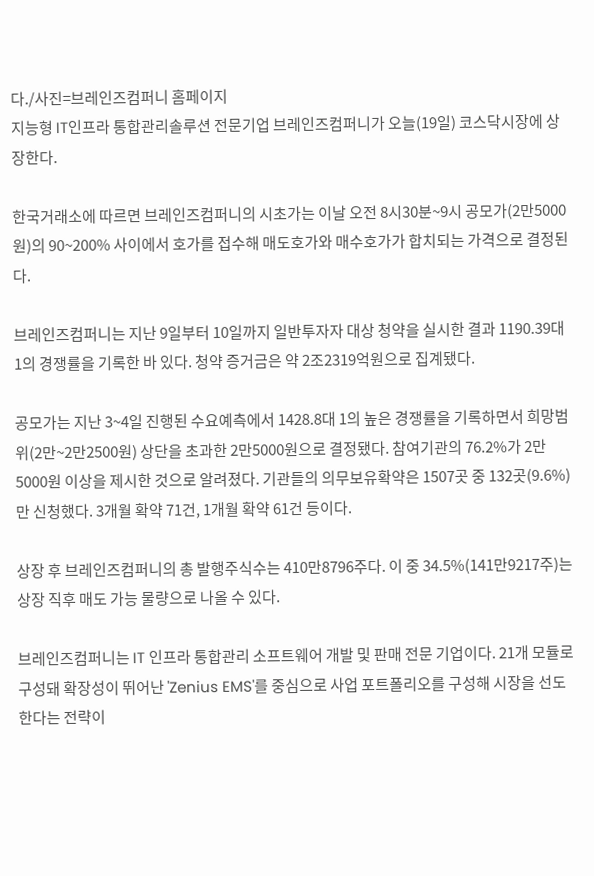다./사진=브레인즈컴퍼니 홈페이지
지능형 IT인프라 통합관리솔루션 전문기업 브레인즈컴퍼니가 오늘(19일) 코스닥시장에 상장한다.

한국거래소에 따르면 브레인즈컴퍼니의 시초가는 이날 오전 8시30분~9시 공모가(2만5000원)의 90~200% 사이에서 호가를 접수해 매도호가와 매수호가가 합치되는 가격으로 결정된다.

브레인즈컴퍼니는 지난 9일부터 10일까지 일반투자자 대상 청약을 실시한 결과 1190.39대 1의 경쟁률을 기록한 바 있다. 청약 증거금은 약 2조2319억원으로 집계됐다.

공모가는 지난 3~4일 진행된 수요예측에서 1428.8대 1의 높은 경쟁률을 기록하면서 희망범위(2만~2만2500원) 상단을 초과한 2만5000원으로 결정됐다. 참여기관의 76.2%가 2만5000원 이상을 제시한 것으로 알려졌다. 기관들의 의무보유확약은 1507곳 중 132곳(9.6%)만 신청했다. 3개월 확약 71건, 1개월 확약 61건 등이다.

상장 후 브레인즈컴퍼니의 총 발행주식수는 410만8796주다. 이 중 34.5%(141만9217주)는 상장 직후 매도 가능 물량으로 나올 수 있다.

브레인즈컴퍼니는 IT 인프라 통합관리 소프트웨어 개발 및 판매 전문 기업이다. 21개 모듈로 구성돼 확장성이 뛰어난 'Zenius EMS'를 중심으로 사업 포트폴리오를 구성해 시장을 선도한다는 전략이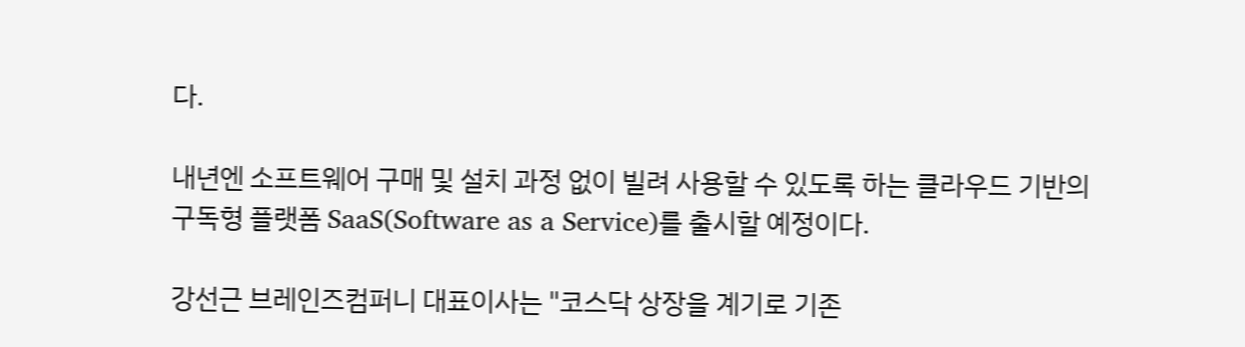다.

내년엔 소프트웨어 구매 및 설치 과정 없이 빌려 사용할 수 있도록 하는 클라우드 기반의 구독형 플랫폼 SaaS(Software as a Service)를 출시할 예정이다.

강선근 브레인즈컴퍼니 대표이사는 "코스닥 상장을 계기로 기존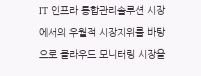IT 인프라 통합관리솔루션 시장에서의 우월적 시장지위를 바탕으로 클라우드 모니터링 시장을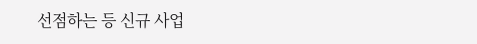선점하는 등 신규 사업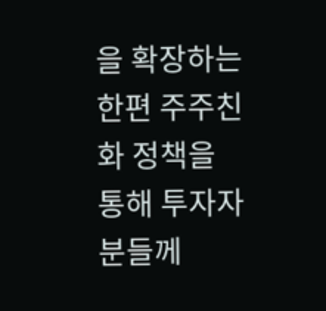을 확장하는 한편 주주친화 정책을 통해 투자자분들께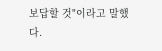보답할 것"이라고 말했다.